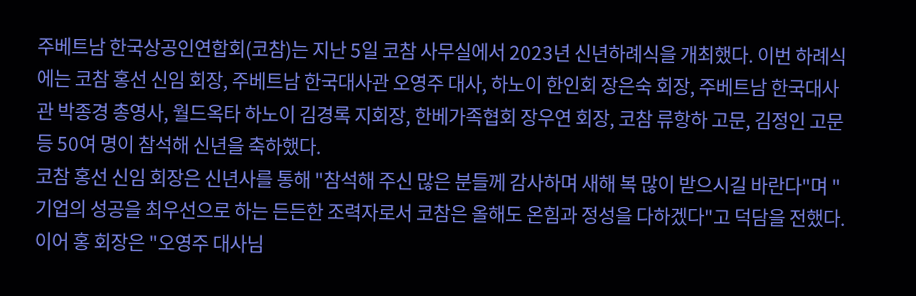주베트남 한국상공인연합회(코참)는 지난 5일 코참 사무실에서 2023년 신년하례식을 개최했다. 이번 하례식에는 코참 홍선 신임 회장, 주베트남 한국대사관 오영주 대사, 하노이 한인회 장은숙 회장, 주베트남 한국대사관 박종경 총영사, 월드옥타 하노이 김경록 지회장, 한베가족협회 장우연 회장, 코참 류항하 고문, 김정인 고문 등 50여 명이 참석해 신년을 축하했다.
코참 홍선 신임 회장은 신년사를 통해 "참석해 주신 많은 분들께 감사하며 새해 복 많이 받으시길 바란다"며 "기업의 성공을 최우선으로 하는 든든한 조력자로서 코참은 올해도 온힘과 정성을 다하겠다"고 덕담을 전했다. 이어 홍 회장은 "오영주 대사님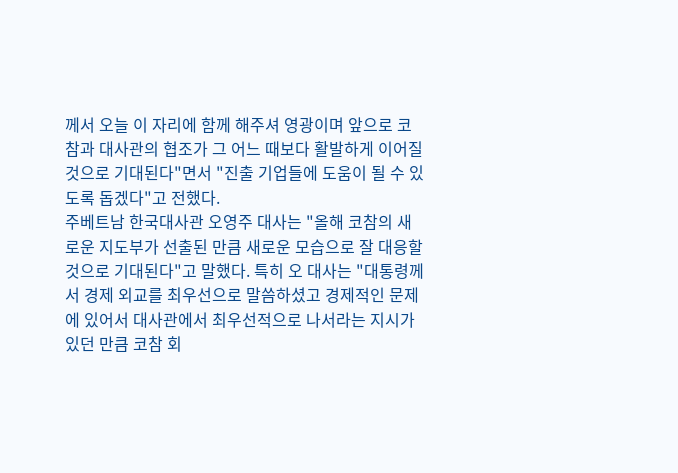께서 오늘 이 자리에 함께 해주셔 영광이며 앞으로 코참과 대사관의 협조가 그 어느 때보다 활발하게 이어질 것으로 기대된다"면서 "진출 기업들에 도움이 될 수 있도록 돕겠다"고 전했다.
주베트남 한국대사관 오영주 대사는 "올해 코참의 새로운 지도부가 선출된 만큼 새로운 모습으로 잘 대응할 것으로 기대된다"고 말했다. 특히 오 대사는 "대통령께서 경제 외교를 최우선으로 말씀하셨고 경제적인 문제에 있어서 대사관에서 최우선적으로 나서라는 지시가 있던 만큼 코참 회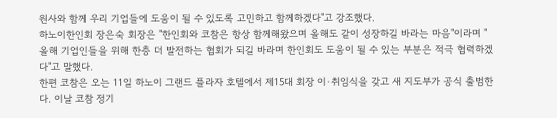원사와 함께 우리 기업들에 도움이 될 수 있도록 고민하고 함께하겠다"고 강조했다.
하노이한인회 장은숙 회장은 "한인회와 코참은 항상 함께해왔으며 올해도 같이 성장하길 바라는 마음"이라며 "올해 기업인들을 위해 한층 더 발전하는 협회가 되길 바라며 한인회도 도움이 될 수 있는 부분은 적극 협력하겠다"고 말했다.
한편 코참은 오는 11일 하노이 그랜드 플라자 호텔에서 제15대 회장 이·취임식을 갖고 새 지도부가 공식 출범한다. 이날 코참 정기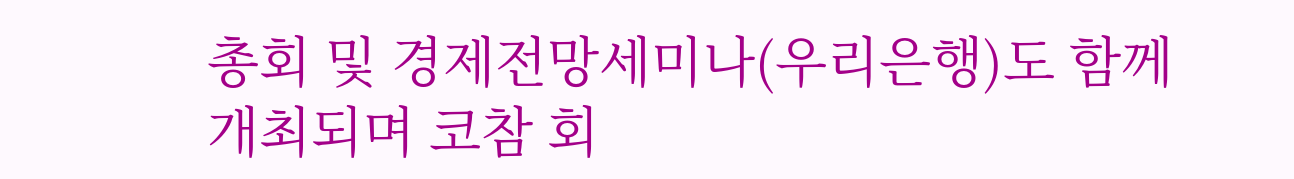총회 및 경제전망세미나(우리은행)도 함께 개최되며 코참 회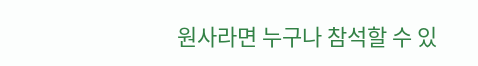원사라면 누구나 참석할 수 있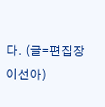다. (글=편집장 이선아)